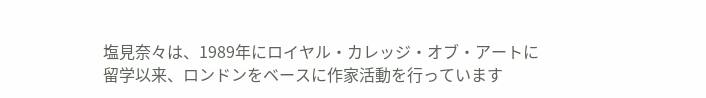塩見奈々は、1989年にロイヤル・カレッジ・オブ・アートに留学以来、ロンドンをベースに作家活動を行っています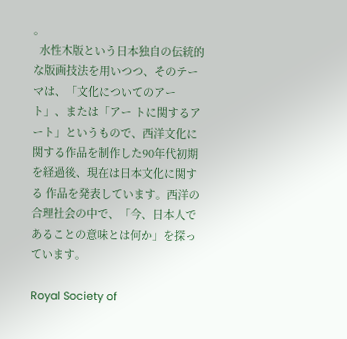。
  水性木版という日本独自の伝統的な版画技法を用いつつ、そのテーマは、「文化についてのアート」、または「アー トに関するアート」というもので、西洋文化に関する作品を制作した90年代初期を経過後、現在は日本文化に関する 作品を発表しています。西洋の合理社会の中で、「今、日本人であることの意味とは何か」を探っています。

Royal Society of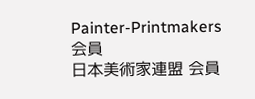Painter-Printmakers 会員
日本美術家連盟 会員